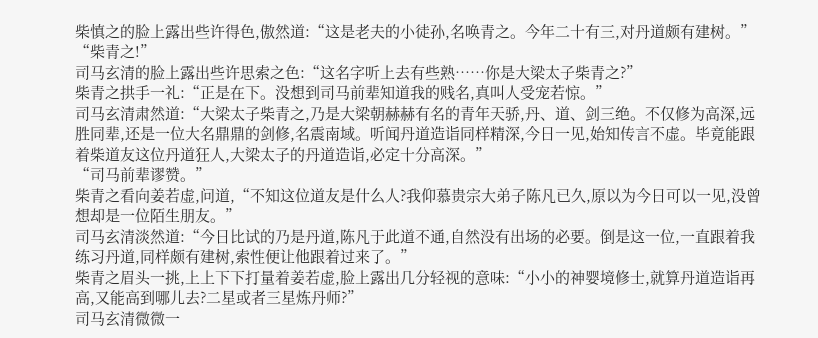柴慎之的脸上露出些许得色,傲然道:“这是老夫的小徒孙,名唤青之。今年二十有三,对丹道颇有建树。”
“柴青之!”
司马玄清的脸上露出些许思索之色:“这名字听上去有些熟……你是大梁太子柴青之?”
柴青之拱手一礼:“正是在下。没想到司马前辈知道我的贱名,真叫人受宠若惊。”
司马玄清肃然道:“大梁太子柴青之,乃是大梁朝赫赫有名的青年天骄,丹、道、剑三绝。不仅修为高深,远胜同辈,还是一位大名鼎鼎的剑修,名震南域。听闻丹道造诣同样精深,今日一见,始知传言不虚。毕竟能跟着柴道友这位丹道狂人,大梁太子的丹道造诣,必定十分高深。”
“司马前辈谬赞。”
柴青之看向姜若虚,问道,“不知这位道友是什么人?我仰慕贵宗大弟子陈凡已久,原以为今日可以一见,没曾想却是一位陌生朋友。”
司马玄清淡然道:“今日比试的乃是丹道,陈凡于此道不通,自然没有出场的必要。倒是这一位,一直跟着我练习丹道,同样颇有建树,索性便让他跟着过来了。”
柴青之眉头一挑,上上下下打量着姜若虚,脸上露出几分轻视的意味:“小小的神婴境修士,就算丹道造诣再高,又能高到哪儿去?二星或者三星炼丹师?”
司马玄清微微一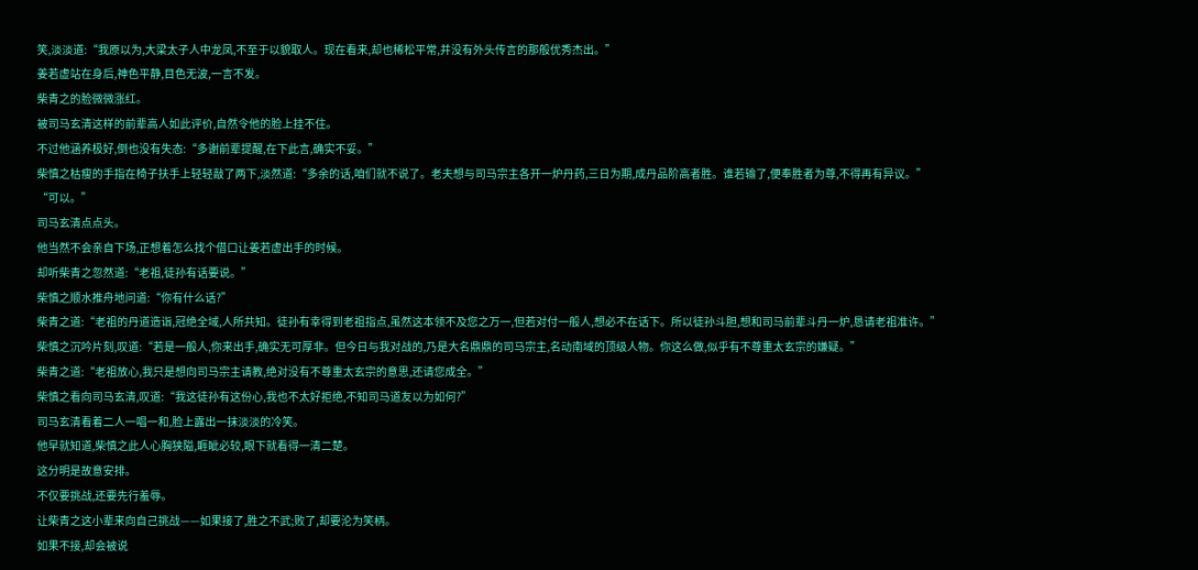笑,淡淡道:“我原以为,大梁太子人中龙凤,不至于以貌取人。现在看来,却也稀松平常,并没有外头传言的那般优秀杰出。”
姜若虚站在身后,神色平静,目色无波,一言不发。
柴青之的脸微微涨红。
被司马玄清这样的前辈高人如此评价,自然令他的脸上挂不住。
不过他涵养极好,倒也没有失态:“多谢前辈提醒,在下此言,确实不妥。”
柴慎之枯瘦的手指在椅子扶手上轻轻敲了两下,淡然道:“多余的话,咱们就不说了。老夫想与司马宗主各开一炉丹药,三日为期,成丹品阶高者胜。谁若输了,便奉胜者为尊,不得再有异议。”
“可以。”
司马玄清点点头。
他当然不会亲自下场,正想着怎么找个借口让姜若虚出手的时候。
却听柴青之忽然道:“老祖,徒孙有话要说。”
柴慎之顺水推舟地问道:“你有什么话?”
柴青之道:“老祖的丹道造诣,冠绝全域,人所共知。徒孙有幸得到老祖指点,虽然这本领不及您之万一,但若对付一般人,想必不在话下。所以徒孙斗胆,想和司马前辈斗丹一炉,恳请老祖准许。”
柴慎之沉吟片刻,叹道:“若是一般人,你来出手,确实无可厚非。但今日与我对战的,乃是大名鼎鼎的司马宗主,名动南域的顶级人物。你这么做,似乎有不尊重太玄宗的嫌疑。”
柴青之道:“老祖放心,我只是想向司马宗主请教,绝对没有不尊重太玄宗的意思,还请您成全。”
柴慎之看向司马玄清,叹道:“我这徒孙有这份心,我也不太好拒绝,不知司马道友以为如何?”
司马玄清看着二人一唱一和,脸上露出一抹淡淡的冷笑。
他早就知道,柴慎之此人心胸狭隘,睚眦必较,眼下就看得一清二楚。
这分明是故意安排。
不仅要挑战,还要先行羞辱。
让柴青之这小辈来向自己挑战——如果接了,胜之不武;败了,却要沦为笑柄。
如果不接,却会被说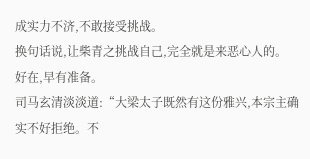成实力不济,不敢接受挑战。
换句话说,让柴青之挑战自己,完全就是来恶心人的。
好在,早有准备。
司马玄清淡淡道:“大梁太子既然有这份雅兴,本宗主确实不好拒绝。不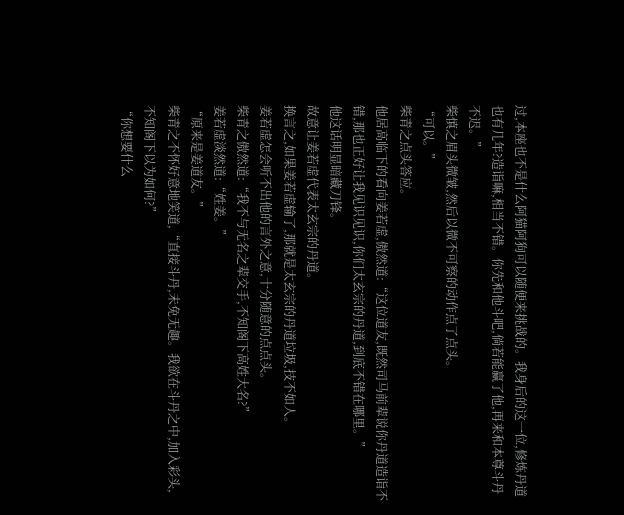过,本座也不是什么阿猫阿狗可以随便来挑战的。我身后的这一位,修炼丹道也有几年?造诣嘛,相当不错。你先和他斗吧,倘若能赢了他,再来和本尊斗丹不迟。”
柴慎之眉头微皱,然后以微不可察的动作点了点头。
“可以。”
柴青之点头答应。
他居高临下的看向姜若虚,傲然道:“这位道友,既然司马前辈说你丹道造诣不错,那也正好让我见识见识,你们太玄宗的丹道,到底不错在哪里。”
他这话明显暗藏刀锋。
故意让姜若虚代表太玄宗的丹道。
换言之,如果姜若虚输了,那就是太玄宗的丹道垃圾,技不如人。
姜若虚怎会听不出他的言外之意,十分随意的点点头。
柴青之傲然道:“我不与无名之辈交手,不知阁下高姓大名?”
姜若虚淡然道:“姓姜。”
“原来是姜道友。”
柴青之不怀好意地笑道,“直接斗丹,未免无趣。我欲在斗丹之中,加入彩头,不知阁下以为如何?”
“你想要什么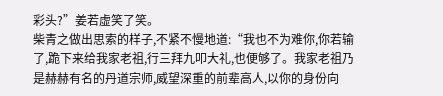彩头?”姜若虚笑了笑。
柴青之做出思索的样子,不紧不慢地道:“我也不为难你,你若输了,跪下来给我家老祖,行三拜九叩大礼,也便够了。我家老祖乃是赫赫有名的丹道宗师,威望深重的前辈高人,以你的身份向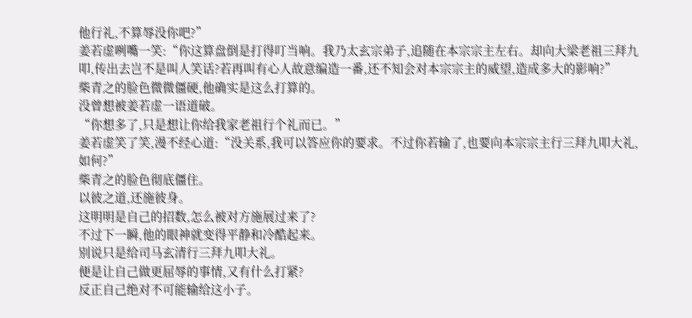他行礼,不算辱没你吧?”
姜若虚咧嘴一笑:“你这算盘倒是打得叮当响。我乃太玄宗弟子,追随在本宗宗主左右。却向大梁老祖三拜九叩,传出去岂不是叫人笑话?若再叫有心人故意编造一番,还不知会对本宗宗主的威望,造成多大的影响?”
柴青之的脸色微微僵硬,他确实是这么打算的。
没曾想被姜若虚一语道破。
“你想多了,只是想让你给我家老祖行个礼而已。”
姜若虚笑了笑,漫不经心道:“没关系,我可以答应你的要求。不过你若输了,也要向本宗宗主行三拜九叩大礼,如何?”
柴青之的脸色彻底僵住。
以彼之道,还施彼身。
这明明是自己的招数,怎么被对方施展过来了?
不过下一瞬,他的眼神就变得平静和冷酷起来。
别说只是给司马玄清行三拜九叩大礼。
便是让自己做更屈辱的事情,又有什么打紧?
反正自己绝对不可能输给这小子。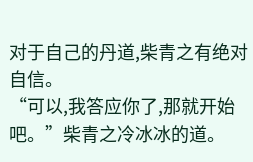对于自己的丹道,柴青之有绝对自信。
“可以,我答应你了,那就开始吧。”柴青之冷冰冰的道。